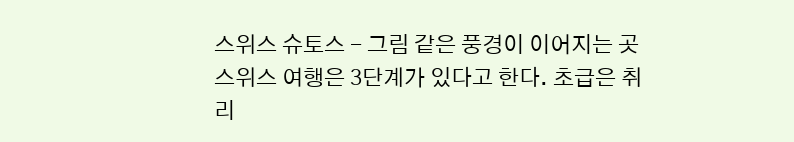스위스 슈토스 - 그림 같은 풍경이 이어지는 곳
스위스 여행은 3단계가 있다고 한다. 초급은 취리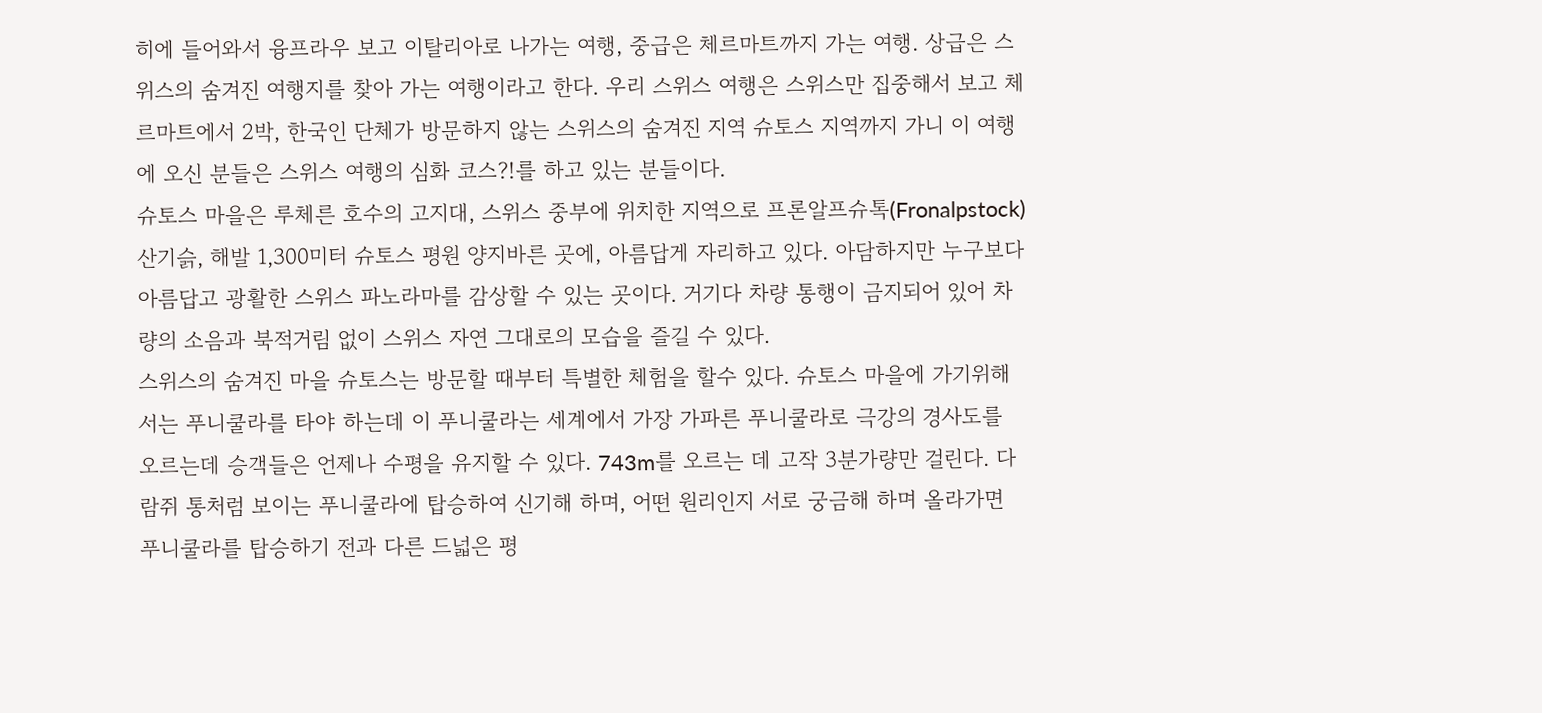히에 들어와서 융프라우 보고 이탈리아로 나가는 여행, 중급은 체르마트까지 가는 여행. 상급은 스위스의 숨겨진 여행지를 찾아 가는 여행이라고 한다. 우리 스위스 여행은 스위스만 집중해서 보고 체르마트에서 2박, 한국인 단체가 방문하지 않는 스위스의 숨겨진 지역 슈토스 지역까지 가니 이 여행에 오신 분들은 스위스 여행의 심화 코스?!를 하고 있는 분들이다.
슈토스 마을은 루체른 호수의 고지대, 스위스 중부에 위치한 지역으로 프론알프슈톡(Fronalpstock) 산기슭, 해발 1,300미터 슈토스 평원 양지바른 곳에, 아름답게 자리하고 있다. 아담하지만 누구보다 아름답고 광활한 스위스 파노라마를 감상할 수 있는 곳이다. 거기다 차량 통행이 금지되어 있어 차량의 소음과 북적거림 없이 스위스 자연 그대로의 모습을 즐길 수 있다.
스위스의 숨겨진 마을 슈토스는 방문할 때부터 특별한 체험을 할수 있다. 슈토스 마을에 가기위해서는 푸니쿨라를 타야 하는데 이 푸니쿨라는 세계에서 가장 가파른 푸니쿨라로 극강의 경사도를 오르는데 승객들은 언제나 수평을 유지할 수 있다. 743m를 오르는 데 고작 3분가량만 걸린다. 다람쥐 통처럼 보이는 푸니쿨라에 탑승하여 신기해 하며, 어떤 원리인지 서로 궁금해 하며 올라가면 푸니쿨라를 탑승하기 전과 다른 드넓은 평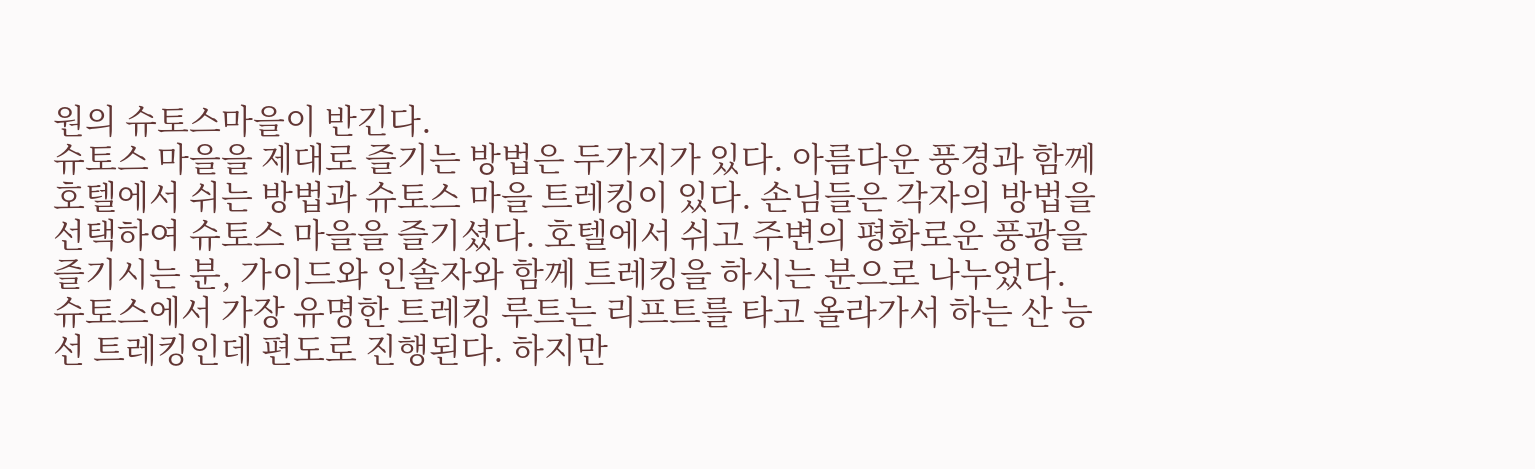원의 슈토스마을이 반긴다.
슈토스 마을을 제대로 즐기는 방법은 두가지가 있다. 아름다운 풍경과 함께 호텔에서 쉬는 방법과 슈토스 마을 트레킹이 있다. 손님들은 각자의 방법을 선택하여 슈토스 마을을 즐기셨다. 호텔에서 쉬고 주변의 평화로운 풍광을 즐기시는 분, 가이드와 인솔자와 함께 트레킹을 하시는 분으로 나누었다.
슈토스에서 가장 유명한 트레킹 루트는 리프트를 타고 올라가서 하는 산 능선 트레킹인데 편도로 진행된다. 하지만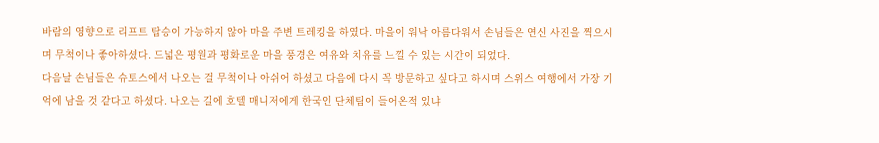바람의 영향으로 리프트 탑승이 가능하지 않아 마을 주변 트레킹을 하였다. 마을이 워낙 아름다워서 손님들은 연신 사진을 찍으시며 무척이나 좋아하셨다. 드넓은 평원과 평화로운 마을 풍경은 여유와 치유를 느낄 수 있는 시간이 되었다.
다음날 손님들은 슈토스에서 나오는 걸 무척이나 아쉬어 하셨고 다음에 다시 꼭 방문하고 싶다고 하시며 스위스 여행에서 가장 기억에 남을 것 같다고 하셨다. 나오는 길에 호텔 매니저에게 한국인 단체팀이 들어온적 있냐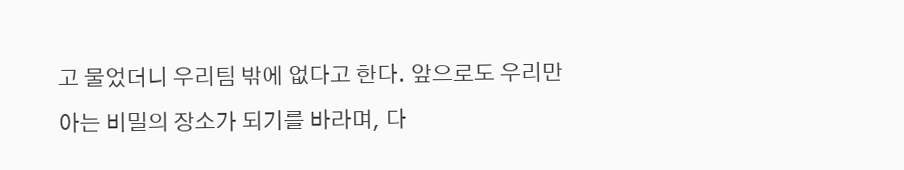고 물었더니 우리팀 밖에 없다고 한다. 앞으로도 우리만 아는 비밀의 장소가 되기를 바라며, 다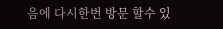음에 다시한번 방문 할수 있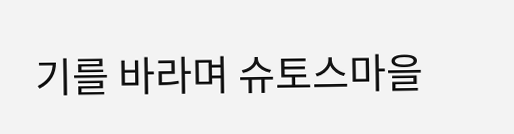기를 바라며 슈토스마을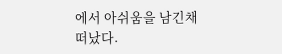에서 아쉬움을 남긴채 떠났다.